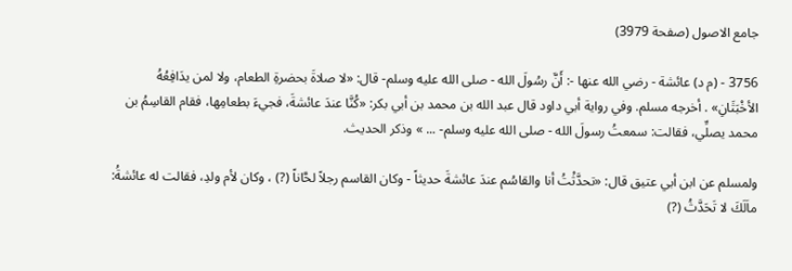جامع الاصول (صفحة 3979)

3756 - (م د) عائشة - رضي الله عنها -: أَنَّ رسُولَ الله - صلى الله عليه وسلم- قال: «لا صلاةَ بحضرةِ الطعام، ولا لمن يدَافِعُهُ الأخْبَثَانِ» . أخرجه مسلم. وفي رواية أبي داود قال عبد الله بن محمد بن أبي بكر: «كُنَّا عندَ عائشةَ، فجيءَ بطعامِها، فقام القاسِمُ بن محمد يصلِّي، فقالت: سمعتُ رسولَ الله - صلى الله عليه وسلم- ... » وذكر الحديث.

ولمسلم عن ابن أبي عتيق قال: «تحدَّثْتُ أنا والقاسُم عندَ عائشةَ حديثاً - وكان القاسم رجلاً لحَّاناً (?) ، وكان لأم ولدِ، فقالت له عائشةُ: ماَلَكَ لا تَحَدَّثُ (?)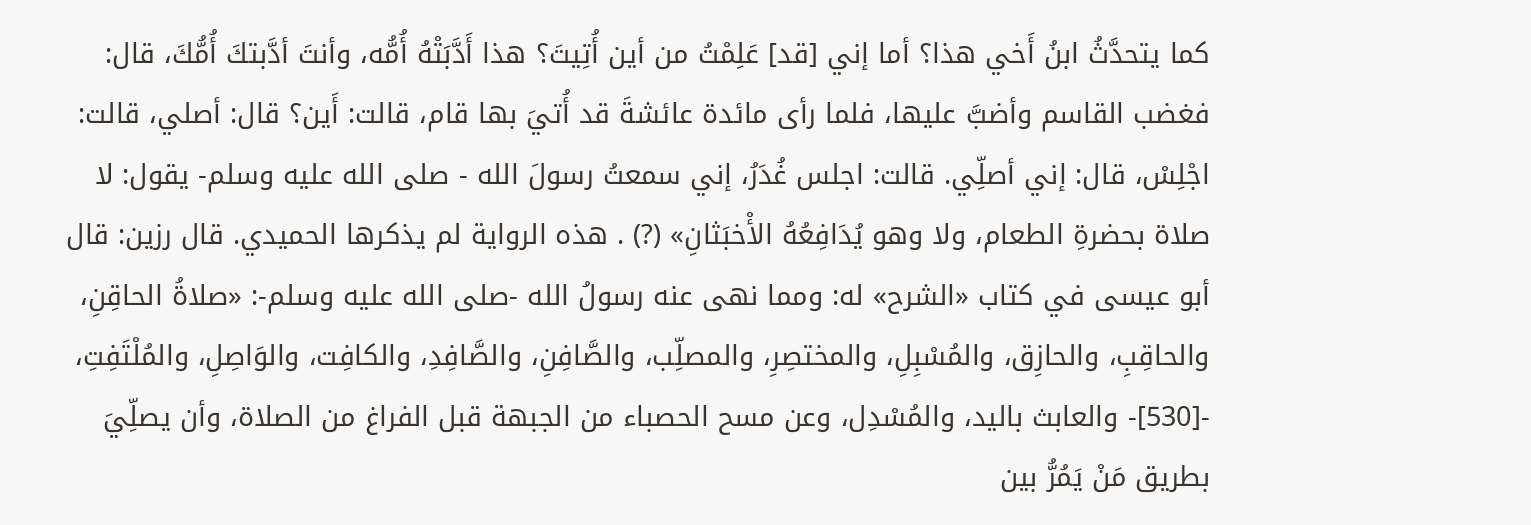كما يتحدَّثُ ابنُ أَخي هذا؟ أما إني [قد] عَلِمْتُ من أين أُتِيتَ؟ هذا أَدَّبَتْهُ أُمُّه، وأنتَ أدَّبتكَ أُمُّكَ، قال: فغضب القاسم وأضبَّ عليها، فلما رأى مائدة عائشةَ قد أُتيَ بها قام، قالت: أَين؟ قال: أصلي، قالت: اجْلِسْ، قال: إني أصلِّي. قالت: اجلس غُدَرُ، إني سمعتُ رسولَ الله - صلى الله عليه وسلم- يقول: لا صلاة بحضرةِ الطعام، ولا وهو يُدَافِعُهُ الأْخبَثانِ» (?) . هذه الرواية لم يذكرها الحميدي. قال رزين: قال أبو عيسى في كتاب «الشرح» له: ومما نهى عنه رسولُ الله -صلى الله عليه وسلم-: «صلاةُ الحاقِنِ، والحاقِبِ، والحازِق، والمُسْبِلِ، والمختصِرِ، والمصلِّب، والصَّافِنِ، والصَّافِدِ، والكافِت، والوَاصِلِ، والمُلْتَفِتِ، -[530]- والعابث باليد، والمُسْدِل، وعن مسح الحصباء من الجبهة قبل الفراغ من الصلاة، وأن يصلِّيَ بطريق مَنْ يَمُرُّ بين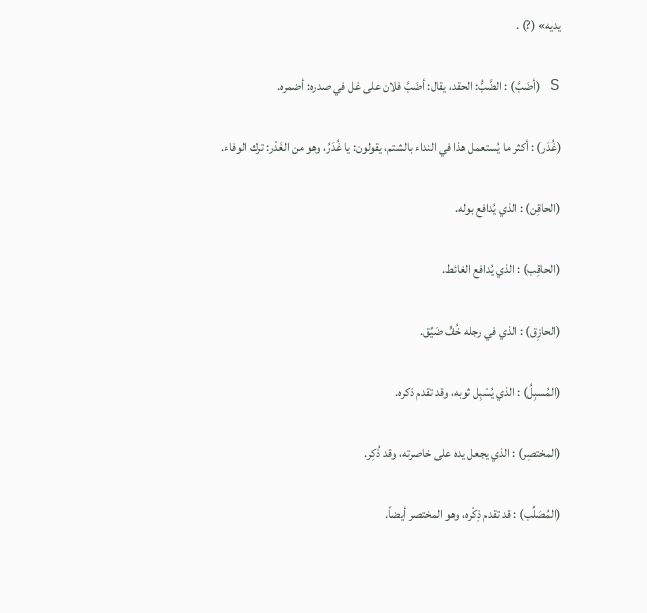يديه» (?) .

S (أضَبَّ) : الضَّبُّ: الحقد، يقال: أضَبَّ فلان على غل في صدره: أضمره.

(غُدَر) : أكثر ما يُستعمل هذا في النداء بالشتم، يقولون: يا غُدَرُ، وهو من الغَدْر: ترك الوفاء.

(الحاقِن) : الذي يُدافع بوله.

(الحاقِب) : الذي يُدافع الغائط.

(الحازِق) : الذي في رجله خُفٍّ ضَيِّق.

(المُسبِلُ) : الذي يُسْبِل ثوبه، وقد تقدم ذكره.

(المختصِر) : الذي يجعل يده على خاصرته، وقد ذُكِر.

(المُصَلِّب) : قد تقدم ذِكْره، وهو المختصر أيضاً.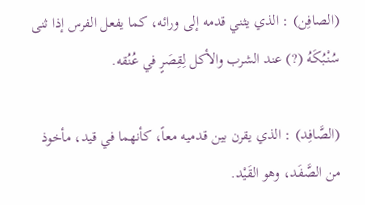(الصافِن) : الذي يثني قدمه إلى ورائه، كما يفعل الفرس إذا ثنى سُنْبُكَهُ (?) عند الشرب والأكل لِقِصَرٍ في عُنُقه.

(الصَّافِد) : الذي يقرن بين قدميه معاً، كأنهما في قيد، مأخوذ من الصَّفَد، وهو القَيْد.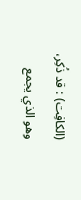(الكافِت) : قد ذُكِر، وهو الذي يجمع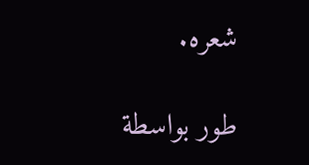شعره.

طور بواسطة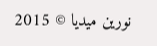نورين ميديا © 2015